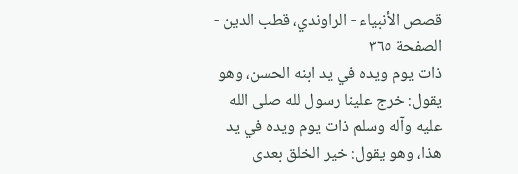قصص الأنبياء - الراوندي، قطب الدين - الصفحة ٣٦٥
ذات يوم ويده في يد ابنه الحسن، وهو يقول: خرج علينا رسول لله صلى الله عليه وآله وسلم ذات يوم ويده في يد هذا، وهو يقول: خير الخلق بعدى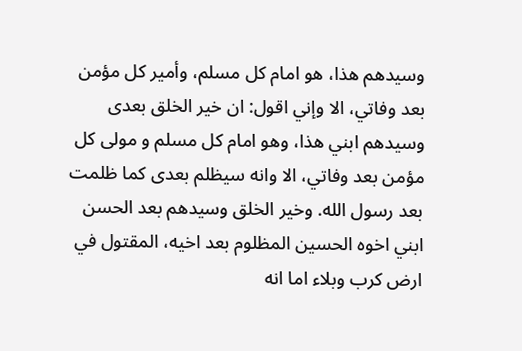وسيدهم هذا، هو امام كل مسلم، وأمير كل مؤمن بعد وفاتي، الا وإني اقول: ان خير الخلق بعدى وسيدهم ابني هذا، وهو امام كل مسلم و مولى كل مؤمن بعد وفاتي، الا وانه سيظلم بعدى كما ظلمت بعد رسول الله. وخير الخلق وسيدهم بعد الحسن ابني اخوه الحسين المظلوم بعد اخيه، المقتول في ارض كرب وبلاء اما انه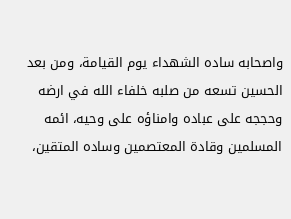واصحابه ساده الشهداء يوم القيامة، ومن بعد الحسين تسعه من صلبه خلفاء الله في ارضه وحججه على عباده وامناؤه على وحيه، ائمه المسلمين وقادة المعتصمين وساده المتقين،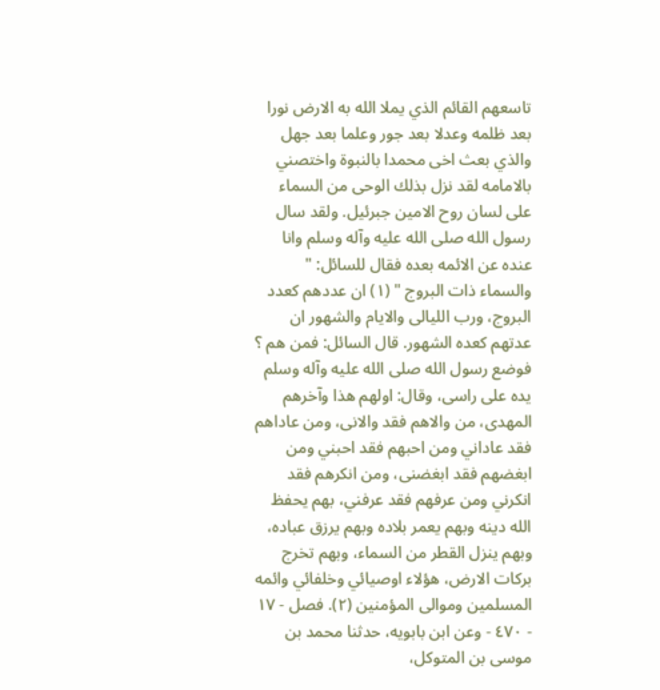تاسعهم القائم الذي يملا الله به الارض نورا بعد ظلمه وعدلا بعد جور وعلما بعد جهل والذي بعث اخى محمدا بالنبوة واختصني بالامامه لقد نزل بذلك الوحى من السماء على لسان روح الامين جبرئيل. ولقد سال رسول الله صلى الله عليه وآله وسلم وانا عنده عن الائمه بعده فقال للسائل: " والسماء ذات البروج " (١) ان عددهم كعدد البروج، ورب الليالى والايام والشهور ان عدتهم كعده الشهور. قال السائل: فمن هم ؟ فوضع رسول الله صلى الله عليه وآله وسلم يده على راسى، وقال: اولهم هذا وآخرهم المهدى، من والاهم فقد والانى، ومن عاداهم فقد عاداني ومن احبهم فقد احبني ومن ابغضهم فقد ابغضنى، ومن انكرهم فقد انكرني ومن عرفهم فقد عرفني، بهم يحفظ الله دينه وبهم يعمر بلاده وبهم يرزق عباده، وبهم ينزل القطر من السماء، وبهم تخرج بركات الارض، هؤلاء اوصيائي وخلفائي وائمه المسلمين وموالى المؤمنين (٢). فصل - ١٧ - ٤٧٠ - وعن ابن بابويه، حدثنا محمد بن موسى بن المتوكل،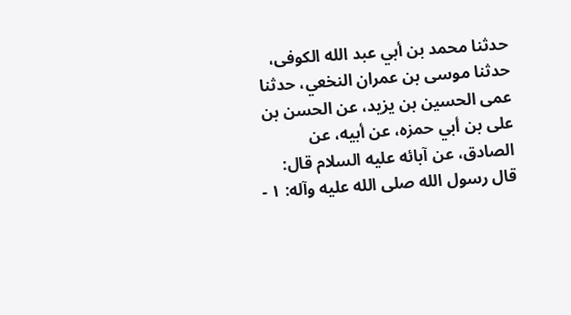حدثنا محمد بن أبي عبد الله الكوفى، حدثنا موسى بن عمران النخعي، حدثنا عمى الحسين بن يزيد، عن الحسن بن على بن أبي حمزه، عن أبيه، عن الصادق، عن آبائه عليه السلام قال: قال رسول الله صلى الله عليه وآله: ١ -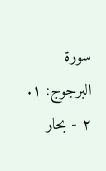سورة البرجوج: ١. ٢ - بحار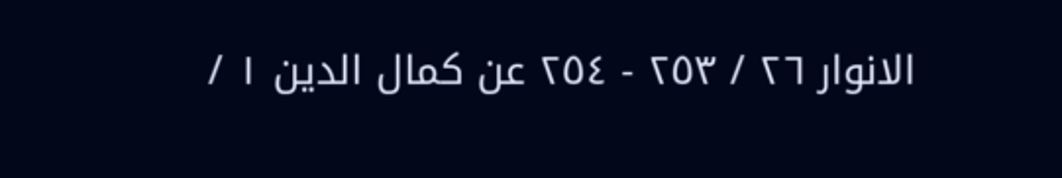الانوار ٢٦ / ٢٥٣ - ٢٥٤ عن كمال الدين ١ /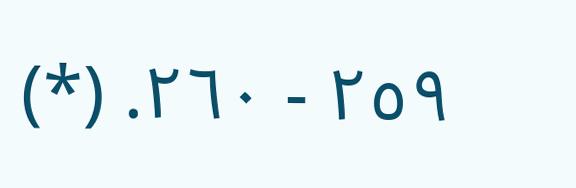٢٥٩ - ٢٦٠. (*)